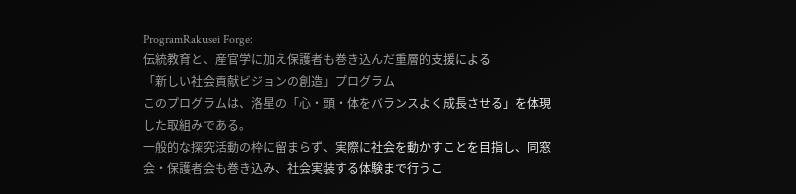ProgramRakusei Forge:
伝統教育と、産官学に加え保護者も巻き込んだ重層的支援による
「新しい社会貢献ビジョンの創造」プログラム
このプログラムは、洛星の「心・頭・体をバランスよく成長させる」を体現した取組みである。
一般的な探究活動の枠に留まらず、実際に社会を動かすことを目指し、同窓会・保護者会も巻き込み、社会実装する体験まで行うこ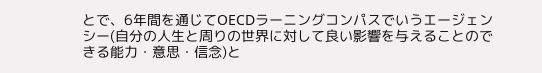とで、6年間を通じてOECDラーニングコンパスでいうエージェンシー(自分の人生と周りの世界に対して良い影響を与えることのできる能力・意思・信念)と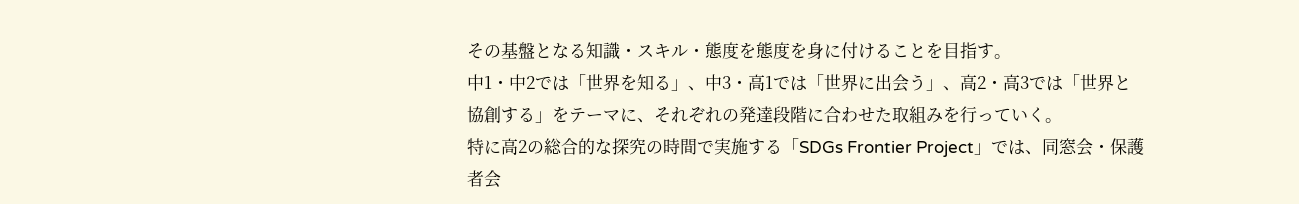その基盤となる知識・スキル・態度を態度を身に付けることを目指す。
中1・中2では「世界を知る」、中3・高1では「世界に出会う」、高2・高3では「世界と協創する」をテーマに、それぞれの発達段階に合わせた取組みを行っていく。
特に高2の総合的な探究の時間で実施する「SDGs Frontier Project」では、同窓会・保護者会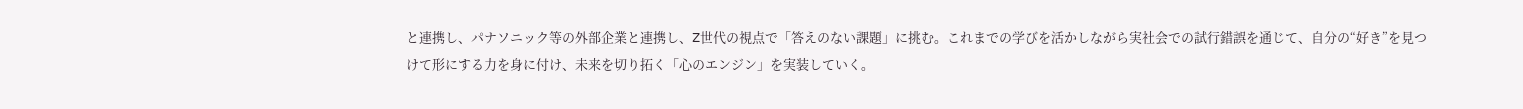と連携し、パナソニック等の外部企業と連携し、Z世代の視点で「答えのない課題」に挑む。これまでの学びを活かしながら実社会での試行錯誤を通じて、自分の“好き”を見つけて形にする力を身に付け、未来を切り拓く「心のエンジン」を実装していく。